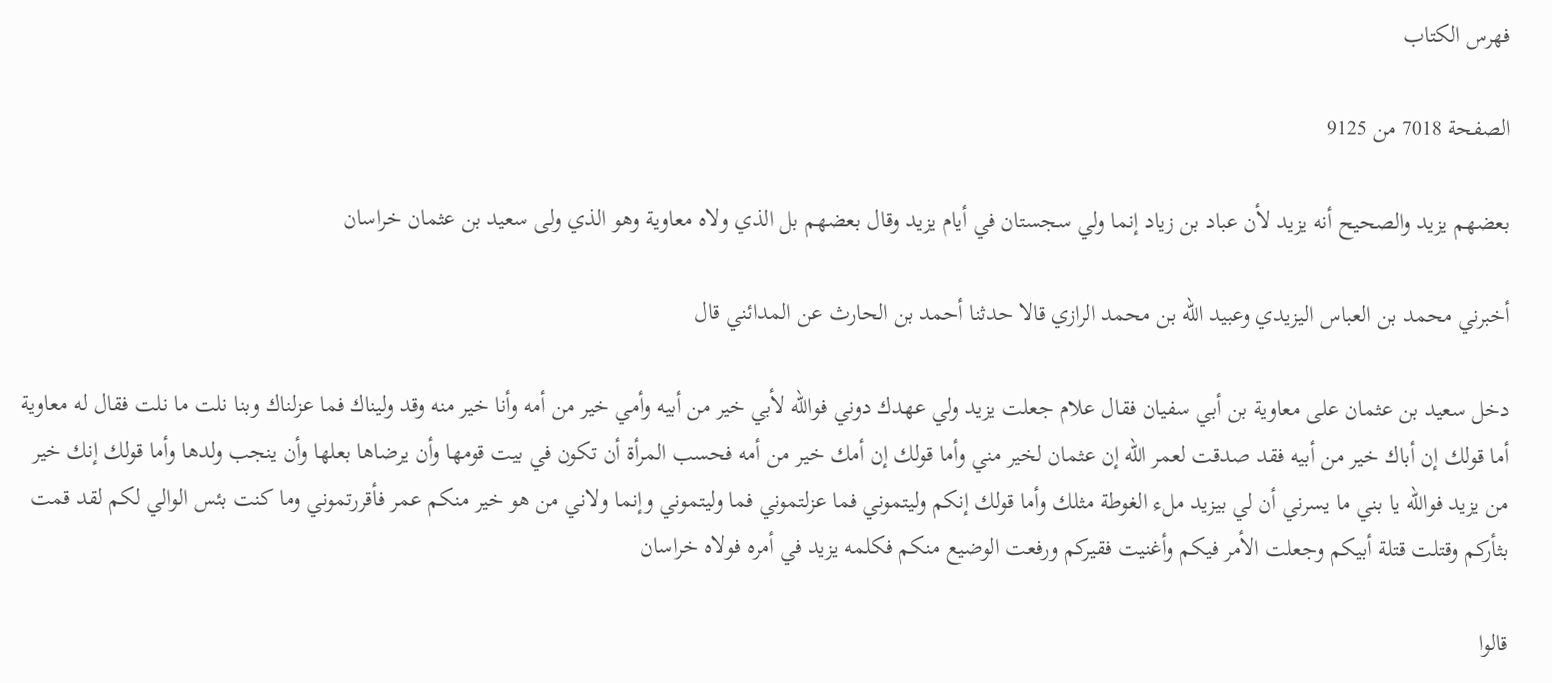فهرس الكتاب

الصفحة 7018 من 9125

بعضهم يزيد والصحيح أنه يزيد لأن عباد بن زياد إنما ولي سجستان في أيام يزيد وقال بعضهم بل الذي ولاه معاوية وهو الذي ولى سعيد بن عثمان خراسان

أخبرني محمد بن العباس اليزيدي وعبيد الله بن محمد الرازي قالا حدثنا أحمد بن الحارث عن المدائني قال

دخل سعيد بن عثمان على معاوية بن أبي سفيان فقال علام جعلت يزيد ولي عهدك دوني فوالله لأبي خير من أبيه وأمي خير من أمه وأنا خير منه وقد وليناك فما عزلناك وبنا نلت ما نلت فقال له معاوية أما قولك إن أباك خير من أبيه فقد صدقت لعمر الله إن عثمان لخير مني وأما قولك إن أمك خير من أمه فحسب المرأة أن تكون في بيت قومها وأن يرضاها بعلها وأن ينجب ولدها وأما قولك إنك خير من يزيد فوالله يا بني ما يسرني أن لي بيزيد ملء الغوطة مثلك وأما قولك إنكم وليتموني فما عزلتموني فما وليتموني وإنما ولاني من هو خير منكم عمر فأقررتموني وما كنت بئس الوالي لكم لقد قمت بثأركم وقتلت قتلة أبيكم وجعلت الأمر فيكم وأغنيت فقيركم ورفعت الوضيع منكم فكلمه يزيد في أمره فولاه خراسان

قالوا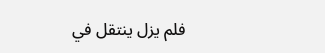فلم يزل ينتقل في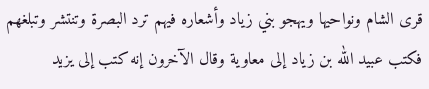قرى الشام ونواحيها ويهجو بني زياد وأشعاره فيهم ترد البصرة وتنتشر وتبلغهم فكتب عبيد الله بن زياد إلى معاوية وقال الآخرون إنه كتب إلى يزيد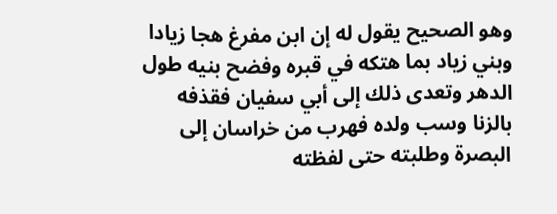وهو الصحيح يقول له إن ابن مفرغ هجا زيادا وبني زياد بما هتكه في قبره وفضح بنيه طول الدهر وتعدى ذلك إلى أبي سفيان فقذفه بالزنا وسب ولده فهرب من خراسان إلى البصرة وطلبته حتى لفظته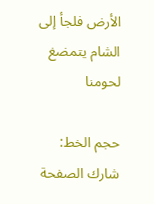الأرض فلجأ إلى الشام يتمضغ لحومنا

حجم الخط:
شارك الصفحة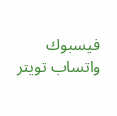فيسبوك واتساب تويتر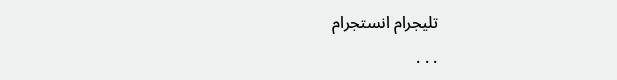تليجرام انستجرام
. . .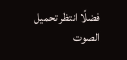فضلًا انتظر تحميل الصوت